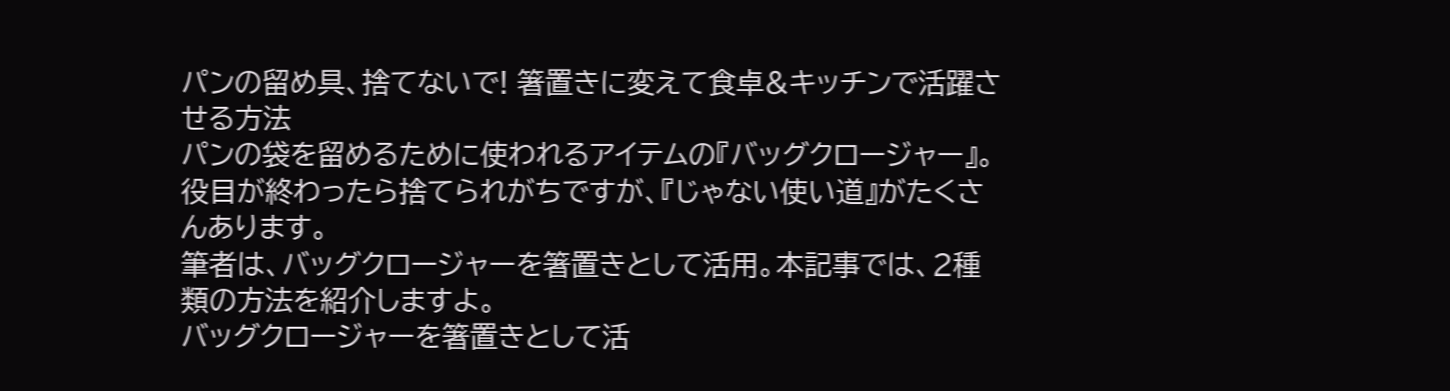パンの留め具、捨てないで! 箸置きに変えて食卓&キッチンで活躍させる方法
パンの袋を留めるために使われるアイテムの『バッグクロージャー』。
役目が終わったら捨てられがちですが、『じゃない使い道』がたくさんあります。
筆者は、バッグクロージャーを箸置きとして活用。本記事では、2種類の方法を紹介しますよ。
バッグクロージャーを箸置きとして活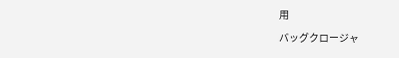用
バッグクロージャ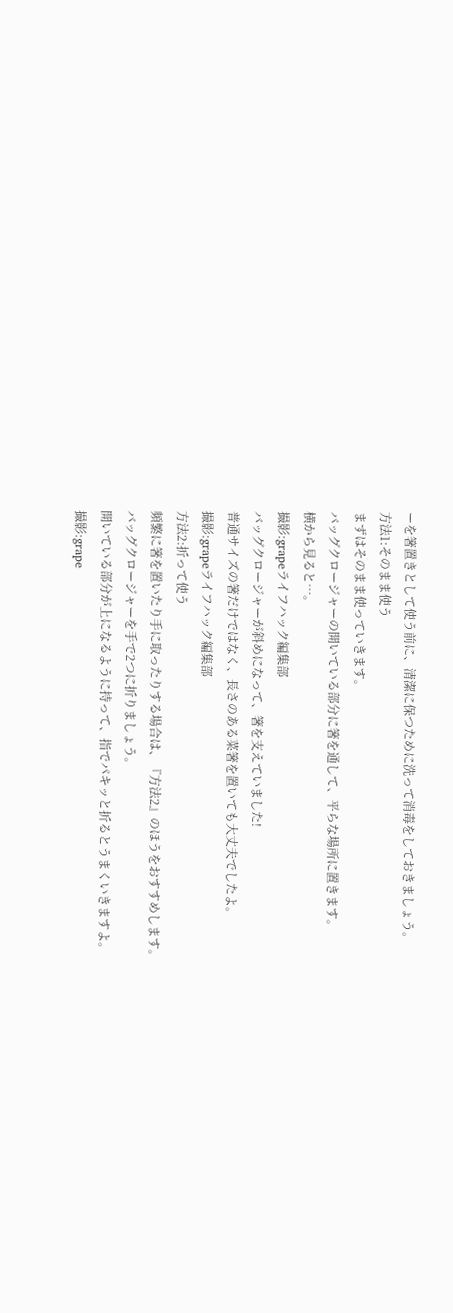ーを箸置きとして使う前に、清潔に保つために洗って消毒をしておきましょう。
方法1:そのまま使う
まずはそのまま使っていきます。
バッグクロージャーの開いている部分に箸を通して、平らな場所に置きます。
横から見ると…。
撮影:grapeライフハック編集部
バッグクロージャーが斜めになって、箸を支えていました!
普通サイズの箸だけではなく、長さのある菜箸を置いても大丈夫でしたよ。
撮影:grapeライフハック編集部
方法2:折って使う
頻繁に箸を置いたり手に取ったりする場合は、『方法2』のほうをおすすめします。
バッグクロージャーを手で2つに折りましょう。
開いている部分が上になるように持って、指でパキッと折るとうまくいきますよ。
撮影:grape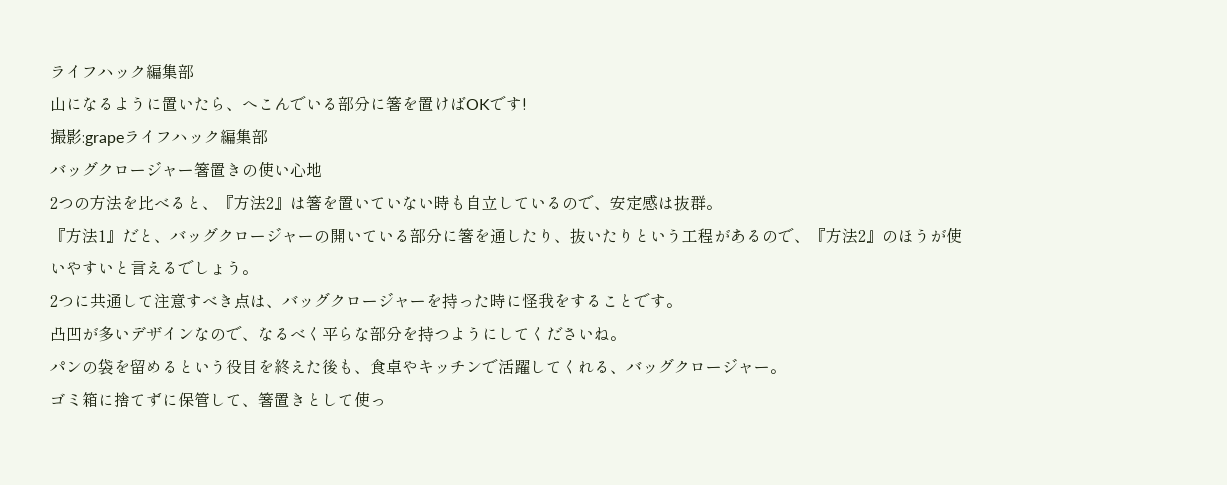ライフハック編集部
山になるように置いたら、へこんでいる部分に箸を置けばOKです!
撮影:grapeライフハック編集部
バッグクロージャー箸置きの使い心地
2つの方法を比べると、『方法2』は箸を置いていない時も自立しているので、安定感は抜群。
『方法1』だと、バッグクロージャーの開いている部分に箸を通したり、抜いたりという工程があるので、『方法2』のほうが使いやすいと言えるでしょう。
2つに共通して注意すべき点は、バッグクロージャーを持った時に怪我をすることです。
凸凹が多いデザインなので、なるべく平らな部分を持つようにしてくださいね。
パンの袋を留めるという役目を終えた後も、食卓やキッチンで活躍してくれる、バッグクロージャー。
ゴミ箱に捨てずに保管して、箸置きとして使っ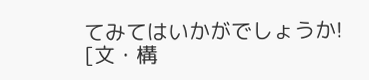てみてはいかがでしょうか!
[文・構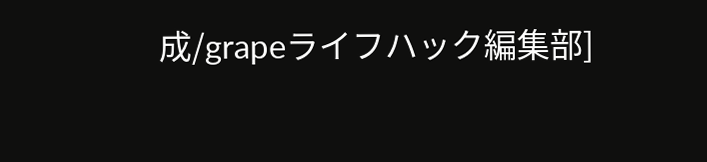成/grapeライフハック編集部]